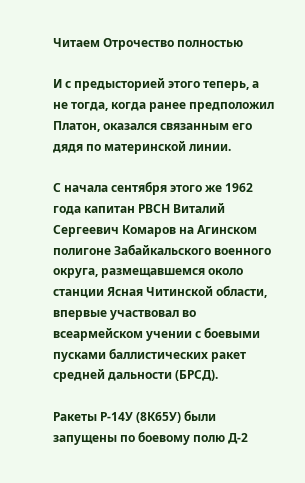Читаем Отрочество полностью

И с предысторией этого теперь, а не тогда, когда ранее предположил Платон, оказался связанным его дядя по материнской линии.

С начала сентября этого же 1962 года капитан РВСН Виталий Сергеевич Комаров на Агинском полигоне Забайкальского военного округа, размещавшемся около станции Ясная Читинской области, впервые участвовал во всеармейском учении с боевыми пусками баллистических ракет средней дальности (БРСД).

Ракеты Р-14У (8К65У) были запущены по боевому полю Д-2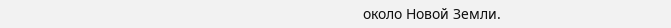около Новой Земли.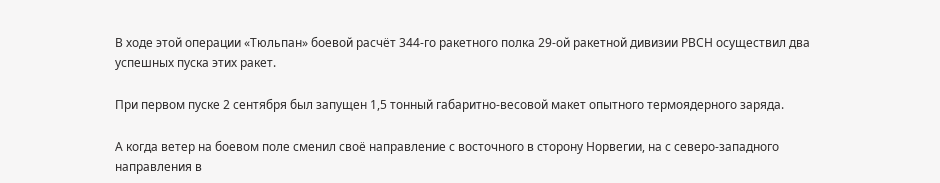В ходе этой операции «Тюльпан» боевой расчёт 344-го ракетного полка 29-ой ракетной дивизии РВСН осуществил два успешных пуска этих ракет.

При первом пуске 2 сентября был запущен 1,5 тонный габаритно-весовой макет опытного термоядерного заряда.

А когда ветер на боевом поле сменил своё направление с восточного в сторону Норвегии, на с северо-западного направления в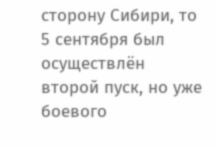сторону Сибири, то 5 сентября был осуществлён второй пуск, но уже боевого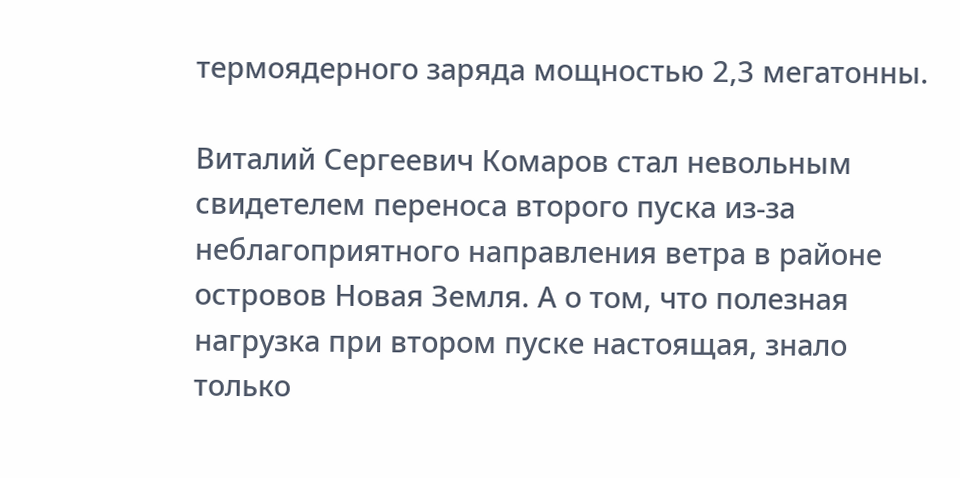термоядерного заряда мощностью 2,3 мегатонны.

Виталий Сергеевич Комаров стал невольным свидетелем переноса второго пуска из-за неблагоприятного направления ветра в районе островов Новая Земля. А о том, что полезная нагрузка при втором пуске настоящая, знало только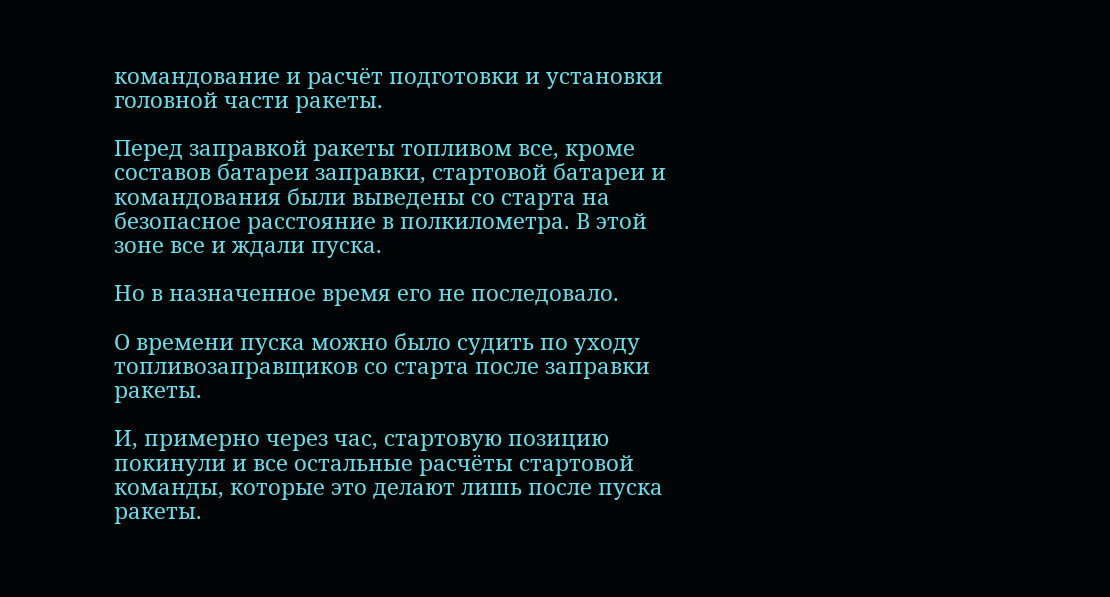командование и расчёт подготовки и установки головной части ракеты.

Перед заправкой ракеты топливом все, кроме составов батареи заправки, стартовой батареи и командования были выведены со старта на безопасное расстояние в полкилометра. В этой зоне все и ждали пуска.

Но в назначенное время его не последовало.

О времени пуска можно было судить по уходу топливозаправщиков со старта после заправки ракеты.

И, примерно через час, стартовую позицию покинули и все остальные расчёты стартовой команды, которые это делают лишь после пуска ракеты.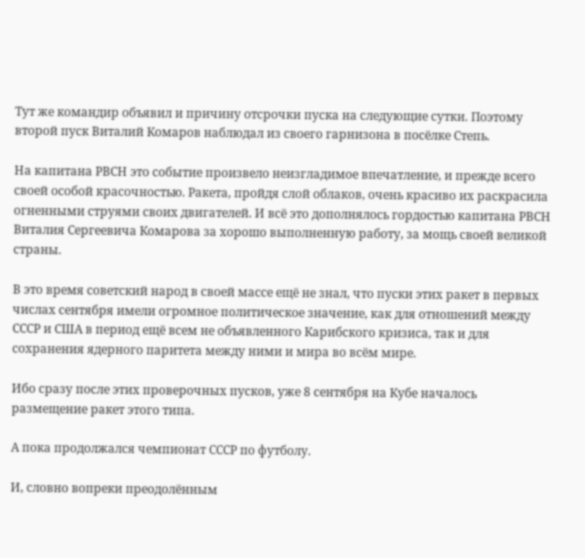Тут же командир объявил и причину отсрочки пуска на следующие сутки. Поэтому второй пуск Виталий Комаров наблюдал из своего гарнизона в посёлке Степь.

На капитана РВСН это событие произвело неизгладимое впечатление, и прежде всего своей особой красочностью. Ракета, пройдя слой облаков, очень красиво их раскрасила огненными струями своих двигателей. И всё это дополнялось гордостью капитана РВСН Виталия Сергеевича Комарова за хорошо выполненную работу, за мощь своей великой страны.

В это время советский народ в своей массе ещё не знал, что пуски этих ракет в первых числах сентября имели огромное политическое значение, как для отношений между СССР и США в период ещё всем не объявленного Карибского кризиса, так и для сохранения ядерного паритета между ними и мира во всём мире.

Ибо сразу после этих проверочных пусков, уже 8 сентября на Кубе началось размещение ракет этого типа.

А пока продолжался чемпионат СССР по футболу.

И, словно вопреки преодолённым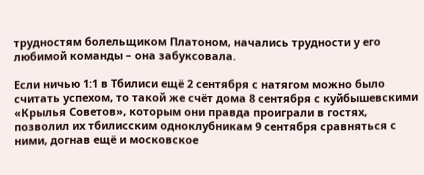трудностям болельщиком Платоном, начались трудности у его любимой команды – она забуксовала.

Если ничью 1:1 в Тбилиси ещё 2 сентября с натягом можно было считать успехом, то такой же счёт дома 8 сентября с куйбышевскими «Крылья Советов», которым они правда проиграли в гостях, позволил их тбилисским одноклубникам 9 сентября сравняться с ними, догнав ещё и московское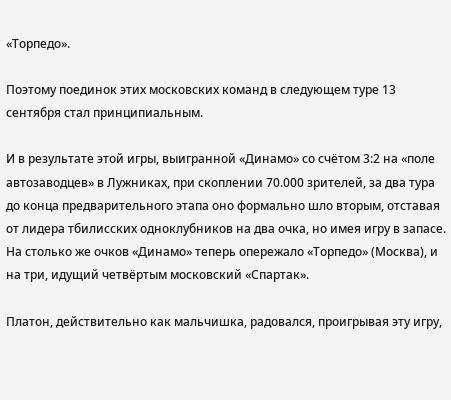«Торпедо».

Поэтому поединок этих московских команд в следующем туре 13 сентября стал принципиальным.

И в результате этой игры, выигранной «Динамо» со счётом 3:2 на «поле автозаводцев» в Лужниках, при скоплении 70.000 зрителей, за два тура до конца предварительного этапа оно формально шло вторым, отставая от лидера тбилисских одноклубников на два очка, но имея игру в запасе. На столько же очков «Динамо» теперь опережало «Торпедо» (Москва), и на три, идущий четвёртым московский «Спартак».

Платон, действительно как мальчишка, радовался, проигрывая эту игру,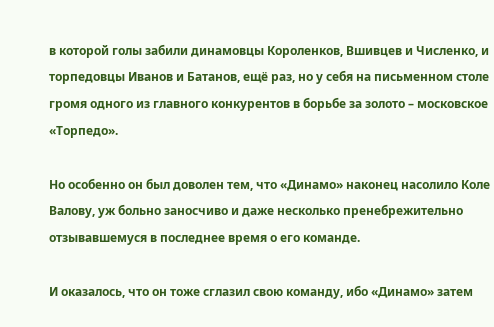в которой голы забили динамовцы Короленков, Вшивцев и Численко, и торпедовцы Иванов и Батанов, ещё раз, но у себя на письменном столе громя одного из главного конкурентов в борьбе за золото – московское «Торпедо».

Но особенно он был доволен тем, что «Динамо» наконец насолило Коле Валову, уж больно заносчиво и даже несколько пренебрежительно отзывавшемуся в последнее время о его команде.

И оказалось, что он тоже сглазил свою команду, ибо «Динамо» затем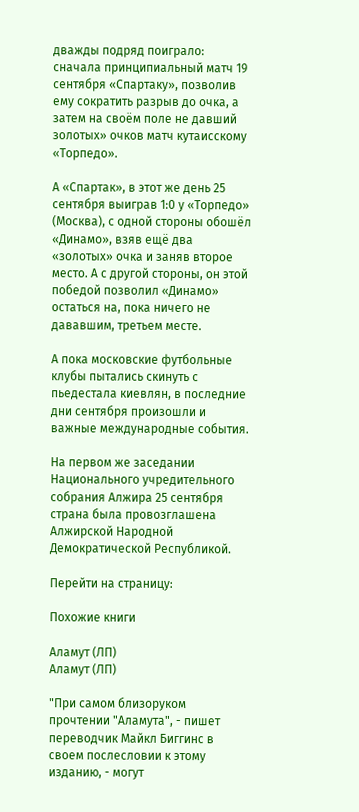дважды подряд поиграло: сначала принципиальный матч 19 сентября «Спартаку», позволив ему сократить разрыв до очка, а затем на своём поле не давший золотых» очков матч кутаисскому «Торпедо».

А «Спартак», в этот же день 25 сентября выиграв 1:0 у «Торпедо» (Москва), с одной стороны обошёл «Динамо», взяв ещё два «золотых» очка и заняв второе место. А с другой стороны, он этой победой позволил «Динамо» остаться на, пока ничего не дававшим, третьем месте.

А пока московские футбольные клубы пытались скинуть с пьедестала киевлян, в последние дни сентября произошли и важные международные события.

На первом же заседании Национального учредительного собрания Алжира 25 сентября страна была провозглашена Алжирской Народной Демократической Республикой.

Перейти на страницу:

Похожие книги

Аламут (ЛП)
Аламут (ЛП)

"При самом близоруком прочтении "Аламута", - пишет переводчик Майкл Биггинс в своем послесловии к этому изданию, - могут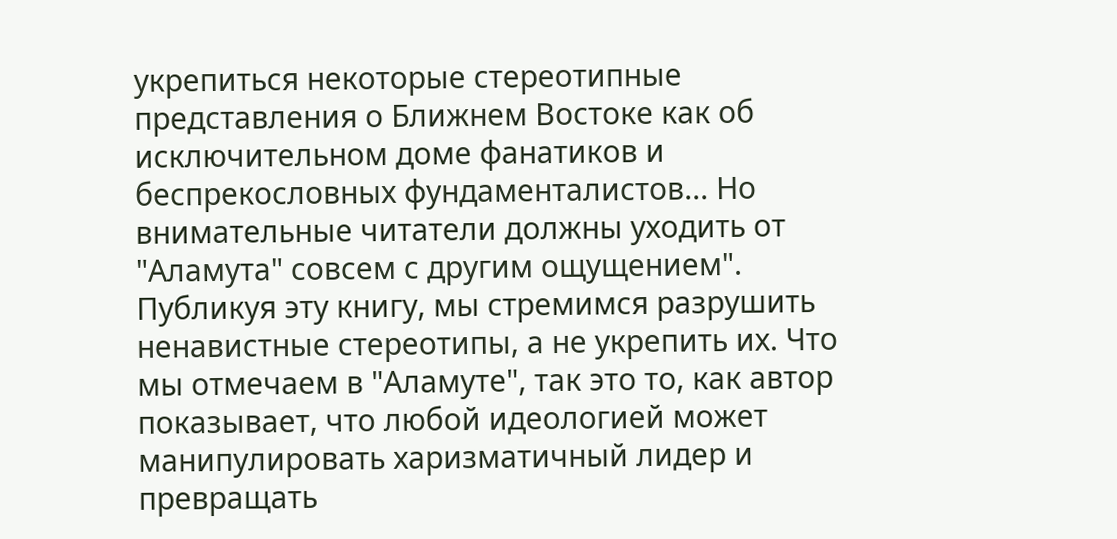укрепиться некоторые стереотипные представления о Ближнем Востоке как об исключительном доме фанатиков и беспрекословных фундаменталистов... Но внимательные читатели должны уходить от "Аламута" совсем с другим ощущением".   Публикуя эту книгу, мы стремимся разрушить ненавистные стереотипы, а не укрепить их. Что мы отмечаем в "Аламуте", так это то, как автор показывает, что любой идеологией может манипулировать харизматичный лидер и превращать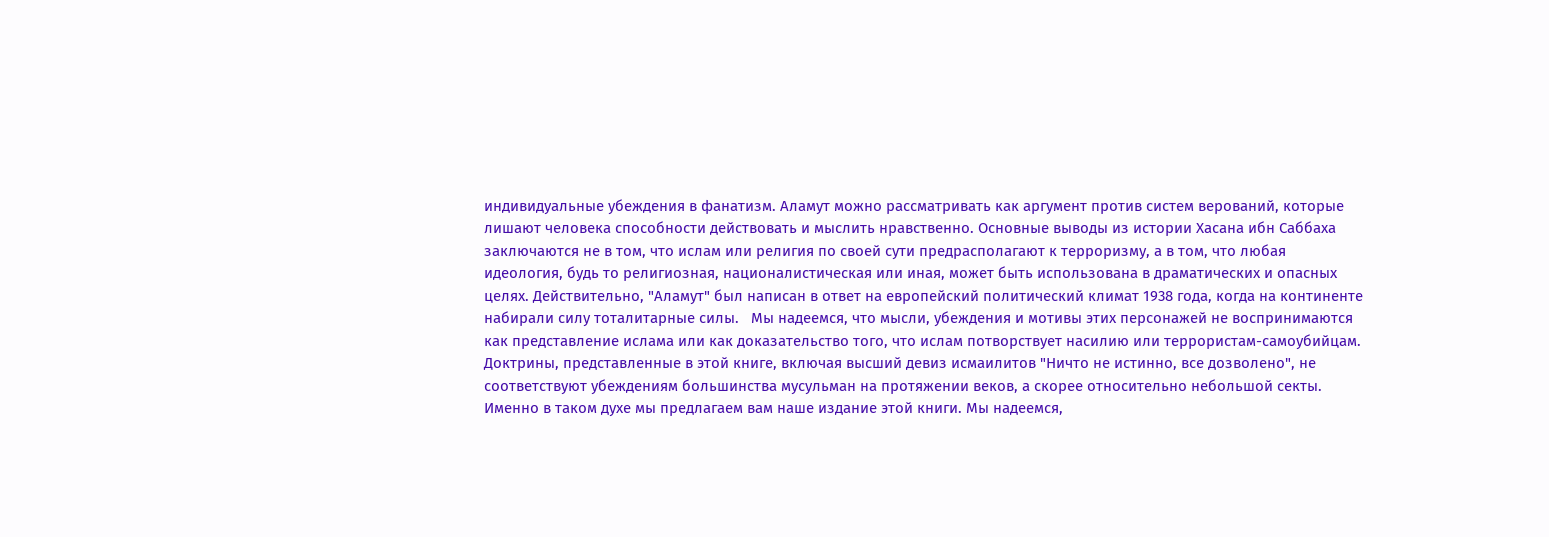индивидуальные убеждения в фанатизм. Аламут можно рассматривать как аргумент против систем верований, которые лишают человека способности действовать и мыслить нравственно. Основные выводы из истории Хасана ибн Саббаха заключаются не в том, что ислам или религия по своей сути предрасполагают к терроризму, а в том, что любая идеология, будь то религиозная, националистическая или иная, может быть использована в драматических и опасных целях. Действительно, "Аламут" был написан в ответ на европейский политический климат 1938 года, когда на континенте набирали силу тоталитарные силы.   Мы надеемся, что мысли, убеждения и мотивы этих персонажей не воспринимаются как представление ислама или как доказательство того, что ислам потворствует насилию или террористам-самоубийцам. Доктрины, представленные в этой книге, включая высший девиз исмаилитов "Ничто не истинно, все дозволено", не соответствуют убеждениям большинства мусульман на протяжении веков, а скорее относительно небольшой секты.   Именно в таком духе мы предлагаем вам наше издание этой книги. Мы надеемся,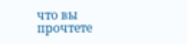что вы прочтете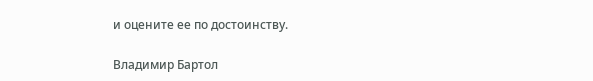и оцените ее по достоинству.

Владимир Бартол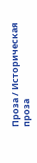Проза / Историческая проза